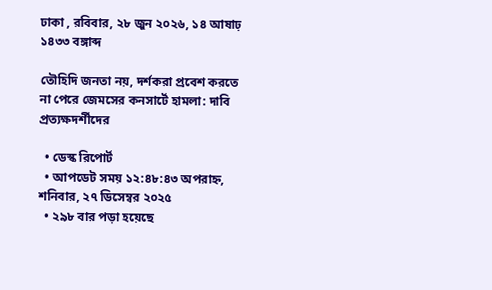ঢাকা , রবিবার, ২৮ জুন ২০২৬, ১৪ আষাঢ় ১৪৩৩ বঙ্গাব্দ

তৌহিদি জনতা নয়, দর্শকরা প্রবেশ করতে না পেরে জেমসের কনসার্টে হামলা: দাবি প্রত্যক্ষদর্শীদের

  • ডেস্ক রিপোর্ট
  • আপডেট সময় ১২:৪৮:৪৩ অপরাহ্ন, শনিবার, ২৭ ডিসেম্বর ২০২৫
  • ২৯৮ বার পড়া হয়েছে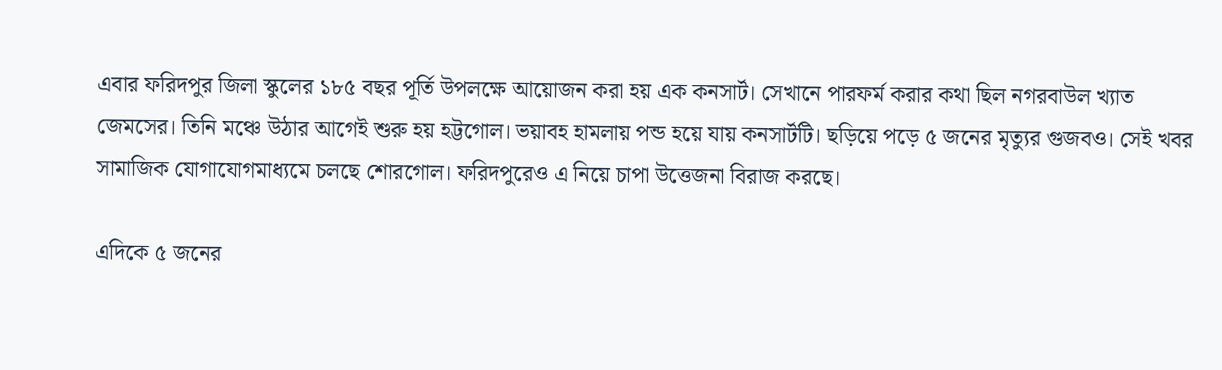এবার ফরিদপুর জিলা স্কুলের ১৮৫ বছর পূর্তি উপলক্ষে আয়োজন করা হয় এক কনসার্ট। সেখানে পারফর্ম করার কথা ছিল নগরবাউল খ্যাত জেমসের। তিনি মঞ্চে উঠার আগেই শুরু হয় হট্টগোল। ভয়াবহ হামলায় পন্ড হয়ে যায় কনসার্টটি। ছড়িয়ে পড়ে ৫ জনের মৃত্যুর গুজবও। সেই খবর সামাজিক যোগাযোগমাধ্যমে চলছে শোরগোল। ফরিদপুরেও এ নিয়ে চাপা উত্তেজনা বিরাজ করছে।

এদিকে ৫ জনের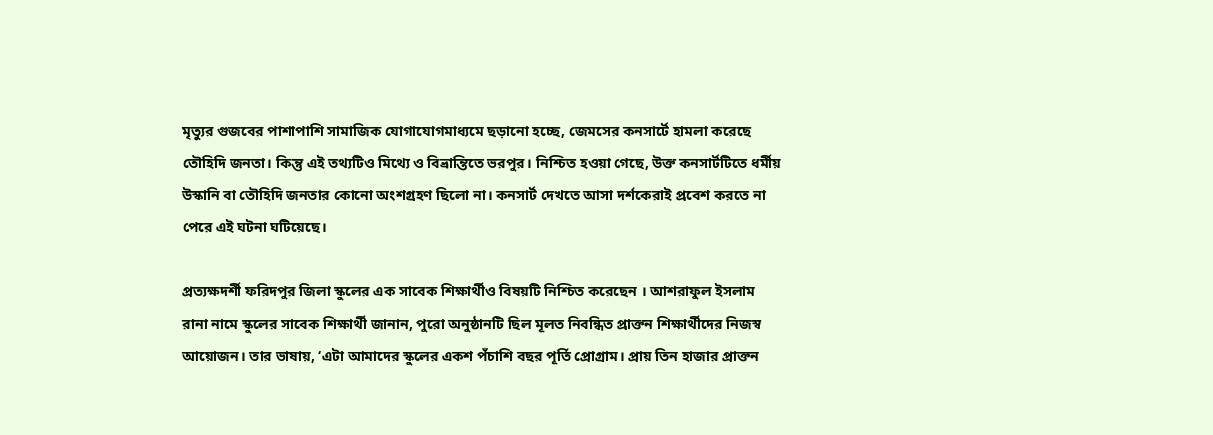মৃত্যুর গুজবের পাশাপাশি সামাজিক যোগাযোগমাধ্যমে ছড়ানো হচ্ছে, জেমসের কনসার্টে হামলা করেছে তৌহিদি জনতা। কিন্তু এই তথ্যটিও মিথ্যে ও বিভ্রান্তিতে ভরপুর। নিশ্চিত হওয়া গেছে, উক্ত কনসার্টটিতে ধর্মীয় উস্কানি বা তৌহিদি জনতার কোনো অংশগ্রহণ ছিলো না। কনসার্ট দেখতে আসা দর্শকেরাই প্রবেশ করতে না পেরে এই ঘটনা ঘটিয়েছে।

প্রত্যক্ষদর্শী ফরিদপুর জিলা স্কুলের এক সাবেক শিক্ষার্থীও বিষয়টি নিশ্চিত করেছেন । আশরাফুল ইসলাম রানা নামে স্কুলের সাবেক শিক্ষার্থী জানান, পুরো অনুষ্ঠানটি ছিল মূলত নিবন্ধিত প্রাক্তন শিক্ষার্থীদের নিজস্ব আয়োজন। তার ভাষায়, ‘এটা আমাদের স্কুলের একশ পঁচাশি বছর পূর্তি প্রোগ্রাম। প্রায় তিন হাজার প্রাক্তন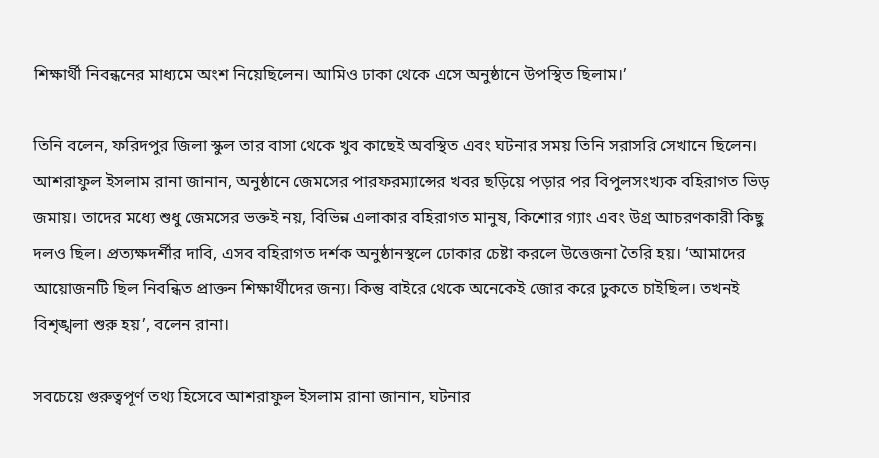শিক্ষার্থী নিবন্ধনের মাধ্যমে অংশ নিয়েছিলেন। আমিও ঢাকা থেকে এসে অনুষ্ঠানে উপস্থিত ছিলাম।’

তিনি বলেন, ফরিদপুর জিলা স্কুল তার বাসা থেকে খুব কাছেই অবস্থিত এবং ঘটনার সময় তিনি সরাসরি সেখানে ছিলেন। আশরাফুল ইসলাম রানা জানান, অনুষ্ঠানে জেমসের পারফরম্যান্সের খবর ছড়িয়ে পড়ার পর বিপুলসংখ্যক বহিরাগত ভিড় জমায়। তাদের মধ্যে শুধু জেমসের ভক্তই নয়, বিভিন্ন এলাকার বহিরাগত মানুষ, কিশোর গ্যাং এবং উগ্র আচরণকারী কিছু দলও ছিল। প্রত্যক্ষদর্শীর দাবি, এসব বহিরাগত দর্শক অনুষ্ঠানস্থলে ঢোকার চেষ্টা করলে উত্তেজনা তৈরি হয়। ‘আমাদের আয়োজনটি ছিল নিবন্ধিত প্রাক্তন শিক্ষার্থীদের জন্য। কিন্তু বাইরে থেকে অনেকেই জোর করে ঢুকতে চাইছিল। তখনই বিশৃঙ্খলা শুরু হয়’, বলেন রানা।

সবচেয়ে গুরুত্বপূর্ণ তথ্য হিসেবে আশরাফুল ইসলাম রানা জানান, ঘটনার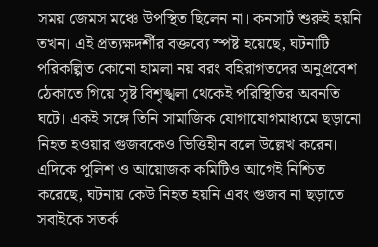সময় জেমস মঞ্চে উপস্থিত ছিলেন না। কনসার্ট শুরুই হয়নি তখন। এই প্রত্যক্ষদর্শীর বক্তব্যে স্পষ্ট হয়েছে, ঘটনাটি পরিকল্পিত কোনো হামলা নয় বরং বহিরাগতদের অনুপ্রবেশ ঠেকাতে গিয়ে সৃষ্ট বিশৃঙ্খলা থেকেই পরিস্থিতির অবনতি ঘটে। একই সঙ্গে তিনি সামাজিক যোগাযোগমাধ্যমে ছড়ানো নিহত হওয়ার গুজবকেও ভিত্তিহীন বলে উল্লেখ করেন। এদিকে পুলিশ ও আয়োজক কমিটিও আগেই নিশ্চিত করেছে, ঘটনায় কেউ নিহত হয়নি এবং গুজব না ছড়াতে সবাইকে সতর্ক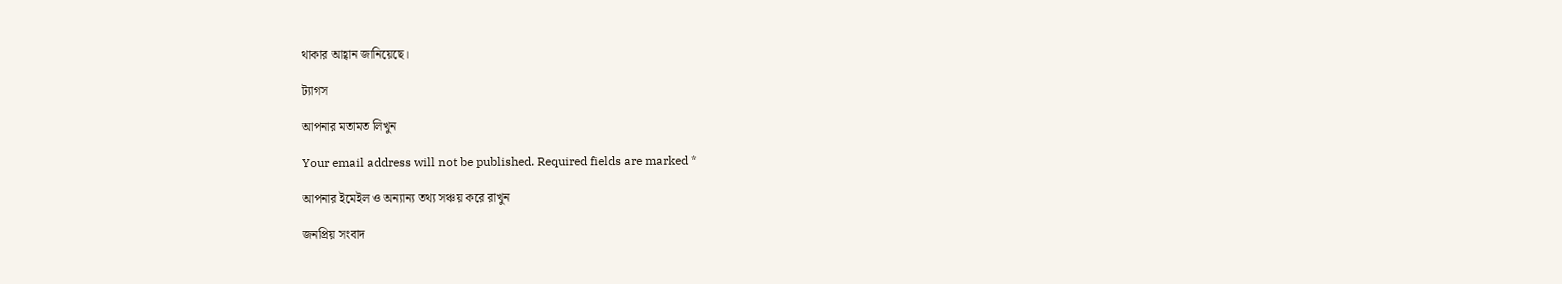থাকার আহ্বান জানিয়েছে।

ট্যাগস

আপনার মতামত লিখুন

Your email address will not be published. Required fields are marked *

আপনার ইমেইল ও অন্যান্য তথ্য সঞ্চয় করে রাখুন

জনপ্রিয় সংবাদ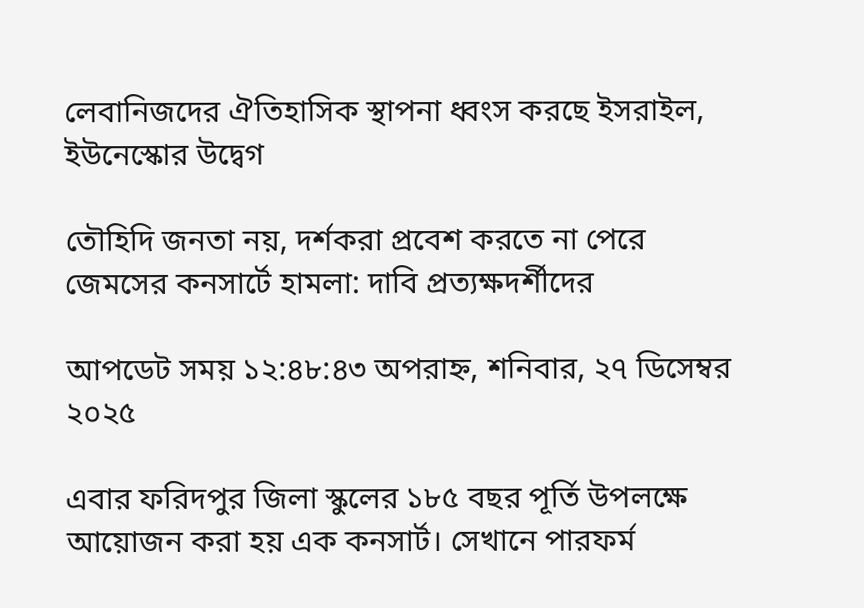লেবানিজদের ঐতিহাসিক স্থাপনা ধ্বংস করছে ইসরাইল, ইউনেস্কোর উদ্বেগ

তৌহিদি জনতা নয়, দর্শকরা প্রবেশ করতে না পেরে জেমসের কনসার্টে হামলা: দাবি প্রত্যক্ষদর্শীদের

আপডেট সময় ১২:৪৮:৪৩ অপরাহ্ন, শনিবার, ২৭ ডিসেম্বর ২০২৫

এবার ফরিদপুর জিলা স্কুলের ১৮৫ বছর পূর্তি উপলক্ষে আয়োজন করা হয় এক কনসার্ট। সেখানে পারফর্ম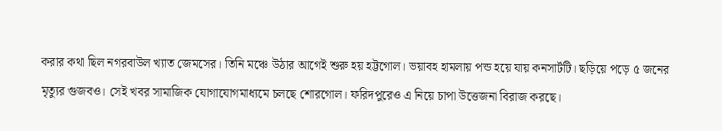করার কথা ছিল নগরবাউল খ্যাত জেমসের। তিনি মঞ্চে উঠার আগেই শুরু হয় হট্টগোল। ভয়াবহ হামলায় পন্ড হয়ে যায় কনসার্টটি। ছড়িয়ে পড়ে ৫ জনের মৃত্যুর গুজবও। সেই খবর সামাজিক যোগাযোগমাধ্যমে চলছে শোরগোল। ফরিদপুরেও এ নিয়ে চাপা উত্তেজনা বিরাজ করছে।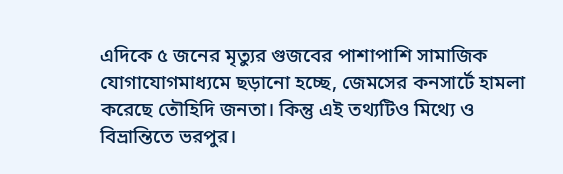এদিকে ৫ জনের মৃত্যুর গুজবের পাশাপাশি সামাজিক যোগাযোগমাধ্যমে ছড়ানো হচ্ছে, জেমসের কনসার্টে হামলা করেছে তৌহিদি জনতা। কিন্তু এই তথ্যটিও মিথ্যে ও বিভ্রান্তিতে ভরপুর।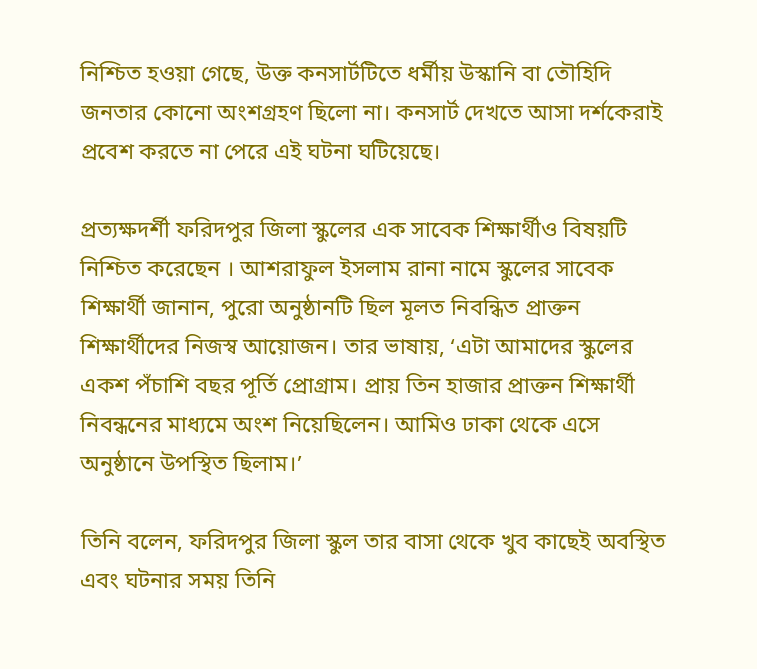নিশ্চিত হওয়া গেছে, উক্ত কনসার্টটিতে ধর্মীয় উস্কানি বা তৌহিদি জনতার কোনো অংশগ্রহণ ছিলো না। কনসার্ট দেখতে আসা দর্শকেরাই প্রবেশ করতে না পেরে এই ঘটনা ঘটিয়েছে।

প্রত্যক্ষদর্শী ফরিদপুর জিলা স্কুলের এক সাবেক শিক্ষার্থীও বিষয়টি নিশ্চিত করেছেন । আশরাফুল ইসলাম রানা নামে স্কুলের সাবেক শিক্ষার্থী জানান, পুরো অনুষ্ঠানটি ছিল মূলত নিবন্ধিত প্রাক্তন শিক্ষার্থীদের নিজস্ব আয়োজন। তার ভাষায়, ‘এটা আমাদের স্কুলের একশ পঁচাশি বছর পূর্তি প্রোগ্রাম। প্রায় তিন হাজার প্রাক্তন শিক্ষার্থী নিবন্ধনের মাধ্যমে অংশ নিয়েছিলেন। আমিও ঢাকা থেকে এসে অনুষ্ঠানে উপস্থিত ছিলাম।’

তিনি বলেন, ফরিদপুর জিলা স্কুল তার বাসা থেকে খুব কাছেই অবস্থিত এবং ঘটনার সময় তিনি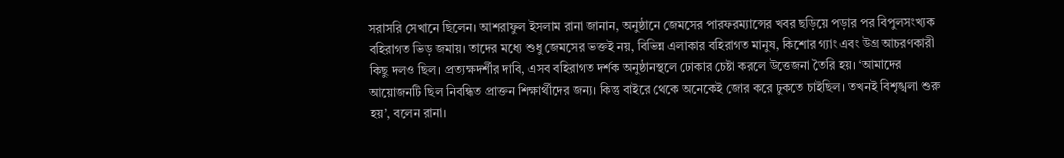সরাসরি সেখানে ছিলেন। আশরাফুল ইসলাম রানা জানান, অনুষ্ঠানে জেমসের পারফরম্যান্সের খবর ছড়িয়ে পড়ার পর বিপুলসংখ্যক বহিরাগত ভিড় জমায়। তাদের মধ্যে শুধু জেমসের ভক্তই নয়, বিভিন্ন এলাকার বহিরাগত মানুষ, কিশোর গ্যাং এবং উগ্র আচরণকারী কিছু দলও ছিল। প্রত্যক্ষদর্শীর দাবি, এসব বহিরাগত দর্শক অনুষ্ঠানস্থলে ঢোকার চেষ্টা করলে উত্তেজনা তৈরি হয়। ‘আমাদের আয়োজনটি ছিল নিবন্ধিত প্রাক্তন শিক্ষার্থীদের জন্য। কিন্তু বাইরে থেকে অনেকেই জোর করে ঢুকতে চাইছিল। তখনই বিশৃঙ্খলা শুরু হয়’, বলেন রানা।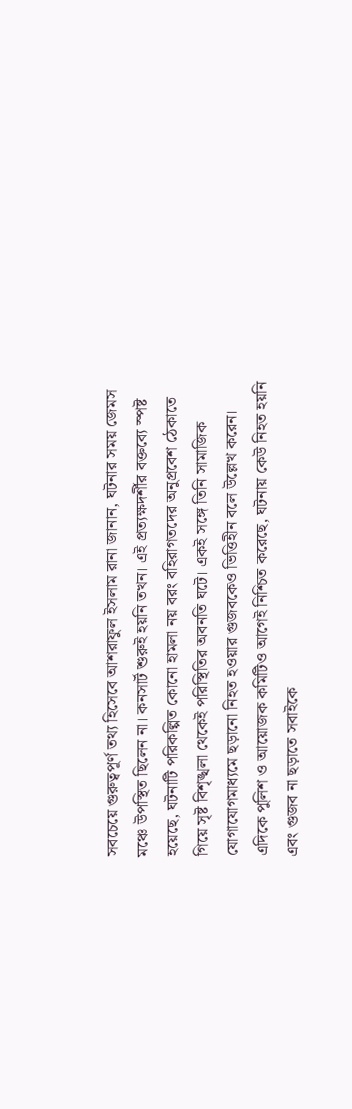সবচেয়ে গুরুত্বপূর্ণ তথ্য হিসেবে আশরাফুল ইসলাম রানা জানান, ঘটনার সময় জেমস মঞ্চে উপস্থিত ছিলেন না। কনসার্ট শুরুই হয়নি তখন। এই প্রত্যক্ষদর্শীর বক্তব্যে স্পষ্ট হয়েছে, ঘটনাটি পরিকল্পিত কোনো হামলা নয় বরং বহিরাগতদের অনুপ্রবেশ ঠেকাতে গিয়ে সৃষ্ট বিশৃঙ্খলা থেকেই পরিস্থিতির অবনতি ঘটে। একই সঙ্গে তিনি সামাজিক যোগাযোগমাধ্যমে ছড়ানো নিহত হওয়ার গুজবকেও ভিত্তিহীন বলে উল্লেখ করেন। এদিকে পুলিশ ও আয়োজক কমিটিও আগেই নিশ্চিত করেছে, ঘটনায় কেউ নিহত হয়নি এবং গুজব না ছড়াতে সবাইকে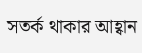সতর্ক থাকার আহ্বান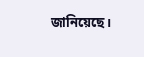জানিয়েছে।